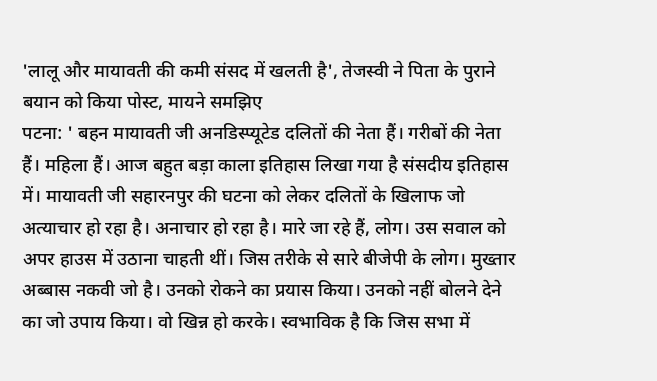'लालू और मायावती की कमी संसद में खलती है', तेजस्वी ने पिता के पुराने बयान को किया पोस्ट, मायने समझिए
पटना: ' बहन मायावती जी अनडिस्प्यूटेड दलितों की नेता हैं। गरीबों की नेता हैं। महिला हैं। आज बहुत बड़ा काला इतिहास लिखा गया है संसदीय इतिहास में। मायावती जी सहारनपुर की घटना को लेकर दलितों के खिलाफ जो अत्याचार हो रहा है। अनाचार हो रहा है। मारे जा रहे हैं, लोग। उस सवाल को अपर हाउस में उठाना चाहती थीं। जिस तरीके से सारे बीजेपी के लोग। मुख्तार अब्बास नकवी जो है। उनको रोकने का प्रयास किया। उनको नहीं बोलने देने का जो उपाय किया। वो खिन्न हो करके। स्वभाविक है कि जिस सभा में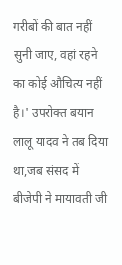गरीबों की बात नहीं सुनी जाए, वहां रहने का कोई औचित्य नहीं है।' उपरोक्त बयान लालू यादव ने तब दिया था,जब संसद में बीजेपी ने मायावती जी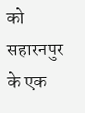को सहारनपुर के एक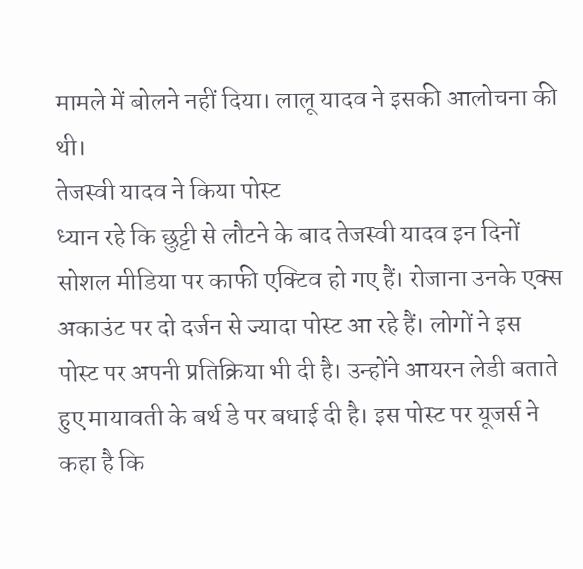मामले में बोलने नहीं दिया। लालू यादव ने इसकी आलोचना की थी।
तेजस्वी यादव ने किया पोस्ट
ध्यान रहे कि छुट्टी से लौटने के बाद तेजस्वी यादव इन दिनों सोशल मीडिया पर काफी एक्टिव हो गए हैं। रोजाना उनके एक्स अकाउंट पर दो दर्जन से ज्यादा पोस्ट आ रहे हैं। लोगों ने इस पोस्ट पर अपनी प्रतिक्रिया भी दी है। उन्होंने आयरन लेडी बताते हुए मायावती के बर्थ डे पर बधाई दी है। इस पोस्ट पर यूजर्स ने कहा है कि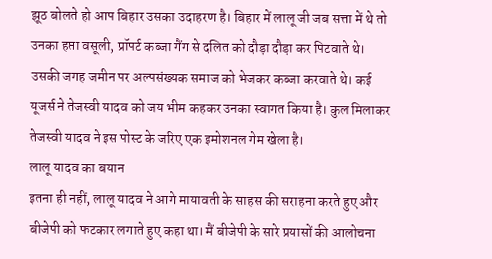झूठ बोलते हो आप बिहार उसका उदाहरण है। बिहार में लालू जी जब सत्ता में थे तो उनका हप्ता वसूली, प्रॉपर्ट कब्जा गैंग से दलित को दौड़ा दौड़ा कर पिटवाते थे। उसकी जगह जमीन पर अल्पसंख्यक समाज को भेजकर कब्जा करवाते थे। कई यूजर्स ने तेजस्वी यादव को जय भीम कहकर उनका स्वागत किया है। कुल मिलाकर तेजस्वी यादव ने इस पोस्ट के जरिए एक इमोशनल गेम खेला है।
लालू यादव का बयान
इतना ही नहीं, लालू यादव ने आगे मायावती के साहस की सराहना करते हुए और बीजेपी को फटकार लगाते हुए कहा था। मैं बीजेपी के सारे प्रयासों की आलोचना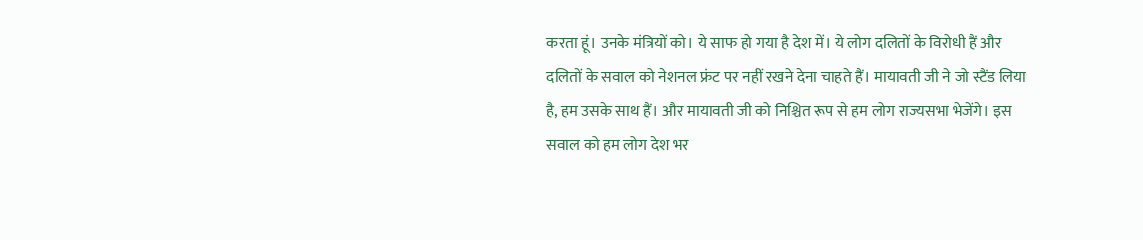करता हूं। उनके मंत्रियों को। ये साफ हो गया है देश में। ये लोग दलितों के विरोधी हैं और दलितों के सवाल को नेशनल फ्रंट पर नहीं रखने देना चाहते हैं। मायावती जी ने जो स्टैंड लिया है, हम उसके साथ हैं। और मायावती जी को निश्चित रूप से हम लोग राज्यसभा भेजेंगे। इस सवाल को हम लोग देश भर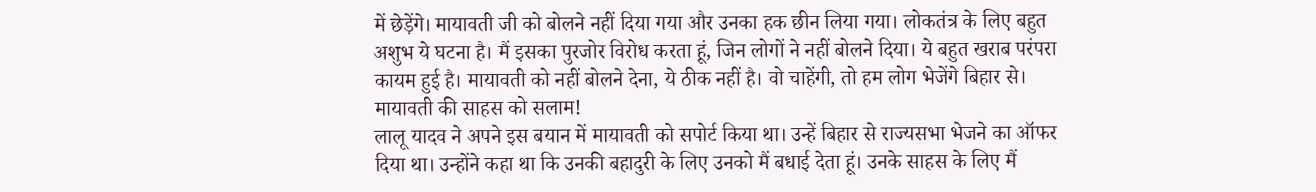में छेड़ेंगे। मायावती जी को बोलने नहीं दिया गया और उनका हक छीन लिया गया। लोकतंत्र के लिए बहुत अशुभ ये घटना है। मैं इसका पुरजोर विरोध करता हूं, जिन लोगों ने नहीं बोलने दिया। ये बहुत खराब परंपरा कायम हुई है। मायावती को नहीं बोलने देना, ये ठीक नहीं है। वो चाहेंगी, तो हम लोग भेजेंगे बिहार से।
मायावती की साहस को सलाम!
लालू यादव ने अपने इस बयान में मायावती को सपोर्ट किया था। उन्हें बिहार से राज्यसभा भेजने का ऑफर दिया था। उन्होंने कहा था कि उनकी बहादुरी के लिए उनको मैं बधाई देता हूं। उनके साहस के लिए मैं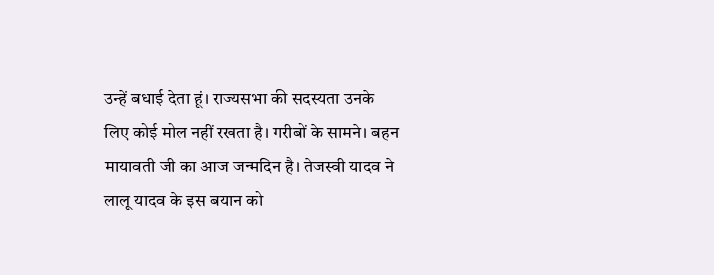उन्हें बधाई देता हूं। राज्यसभा की सदस्यता उनके लिए कोई मोल नहीं रखता है। गरीबों के सामने। बहन मायावती जी का आज जन्मदिन है। तेजस्वी यादव ने लालू यादव के इस बयान को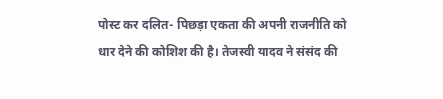पोस्ट कर दलित- पिछड़ा एकता की अपनी राजनीति को धार देने की कोशिश की है। तेजस्वी यादव ने संसंद की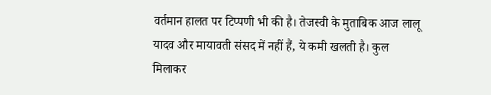वर्तमान हालत पर टिप्पणी भी की है। तेजस्वी के मुताबिक आज लालू यादव और मायावती संसद में नहीं हैं, ये कमी खलती है। कुल मिलाकर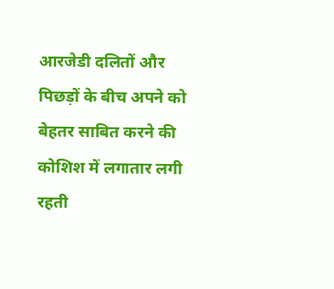आरजेडी दलितों और पिछड़ों के बीच अपने को बेहतर साबित करने की कोशिश में लगातार लगी रहती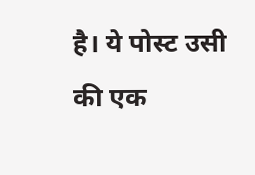है। ये पोस्ट उसी की एक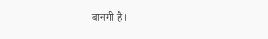बानगी है।